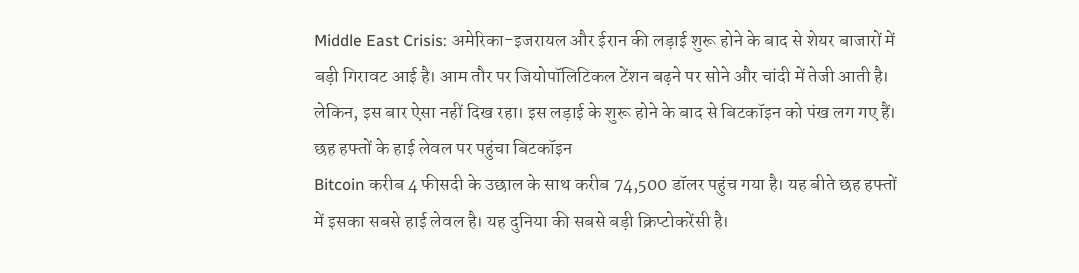Middle East Crisis: अमेरिका-इजरायल और ईरान की लड़ाई शुरू होने के बाद से शेयर बाजारों में बड़ी गिरावट आई है। आम तौर पर जियोपॉलिटिकल टेंशन बढ़ने पर सोने और चांदी में तेजी आती है। लेकिन, इस बार ऐसा नहीं दिख रहा। इस लड़ाई के शुरू होने के बाद से बिटकॉइन को पंख लग गए हैं।
छह हफ्तों के हाई लेवल पर पहुंचा बिटकॉइन
Bitcoin करीब 4 फीसदी के उछाल के साथ करीब 74,500 डॉलर पहुंच गया है। यह बीते छह हफ्तों में इसका सबसे हाई लेवल है। यह दुनिया की सबसे बड़ी क्रिप्टोकरेंसी है।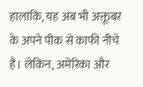हालांकि, यह अब भी अक्तूबर के अपने पीक से काफी नीचे है। लेकिन, अमेरिका और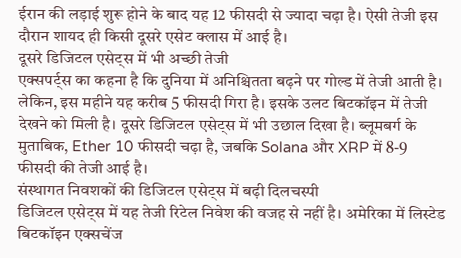ईरान की लड़ाई शुरू होने के बाद यह 12 फीसदी से ज्यादा चढ़ा है। ऐसी तेजी इस दौरान शायद ही किसी दूसरे एसेट क्लास में आई है।
दूसरे डिजिटल एसेट्स में भी अच्छी तेजी
एक्सपर्ट्स का कहना है कि दुनिया में अनिश्चितता बढ़ने पर गोल्ड में तेजी आती है। लेकिन, इस महीने यह करीब 5 फीसदी गिरा है। इसके उलट बिटकॉइन में तेजी देखने को मिली है। दूसरे डिजिटल एसेट्स में भी उछाल दिखा है। ब्लूमबर्ग के मुताबिक, Ether 10 फीसदी चढ़ा है, जबकि Solana और XRP में 8-9 फीसदी की तेजी आई है।
संस्थागत निवशकों की डिजिटल एसेट्स में बढ़ी दिलचस्पी
डिजिटल एसेट्स में यह तेजी रिटेल निवेश की वजह से नहीं है। अमेरिका में लिस्टेड बिटकॉइन एक्सचेंज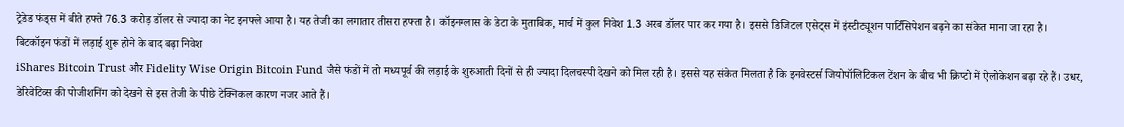ट्रेडेड फंड्स में बीते हफ्ते 76.3 करोड़ डॉलर से ज्यादा का नेट इनफ्ले आया है। यह तेजी का लगातार तीसरा हफ्ता है। कॉइनग्लास के डेटा के मुताबिक, मार्च में कुल निवेश 1.3 अरब डॉलर पार कर गया है। इससे डिजिटल एसेट्स में इंस्टीट्यूशन पार्टिसिपेशन बढ़ने का संकेत माना जा रहा है।
बिटकॉइन फंडों में लड़ाई शुरू होने के बाद बढ़ा निवेश
iShares Bitcoin Trust और Fidelity Wise Origin Bitcoin Fund जैसे फंडों में तो मध्यपूर्व की लड़ाई के शुरुआती दिनों से ही ज्यादा दिलचस्पी देखने को मिल रही है। इससे यह संकेत मिलता है कि इनवेस्टर्स जियोपॉलिटिकल टेंशन के बीच भी क्रिप्टो में ऐलोकेशन बढ़ा रहे हैं। उधर, डेरिवेटिव्स की पोजीशनिंग को देखने से इस तेजी के पीछे टेक्निकल कारण नजर आते हैं।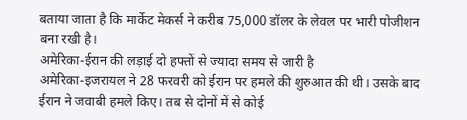बताया जाता है कि मार्केट मेकर्स ने करीब 75,000 डॉलर के लेवल पर भारी पोजीशन बना रखी है।
अमेरिका-ईरान की लड़ाई दो हफ्तों से ज्यादा समय से जारी है
अमेरिका-इजरायल ने 28 फरवरी को ईरान पर हमले की शुरुआत की थी। उसके बाद ईरान ने जवाबी हमले किए। तब से दोनों में से कोई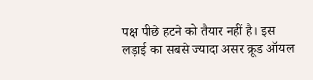पक्ष पीछे हटने को तैयार नहीं है। इस लड़ाई का सबसे ज्यादा असर क्रूड ऑयल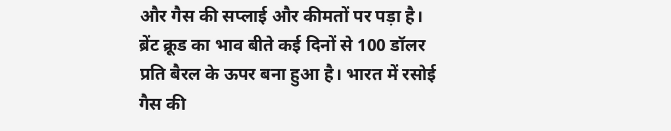और गैस की सप्लाई और कीमतों पर पड़ा है। ब्रेंट क्रूड का भाव बीते कई दिनों से 100 डॉलर प्रति बैरल के ऊपर बना हुआ है। भारत में रसोई गैस की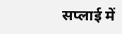सप्लाई में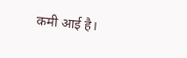कमी आई है।